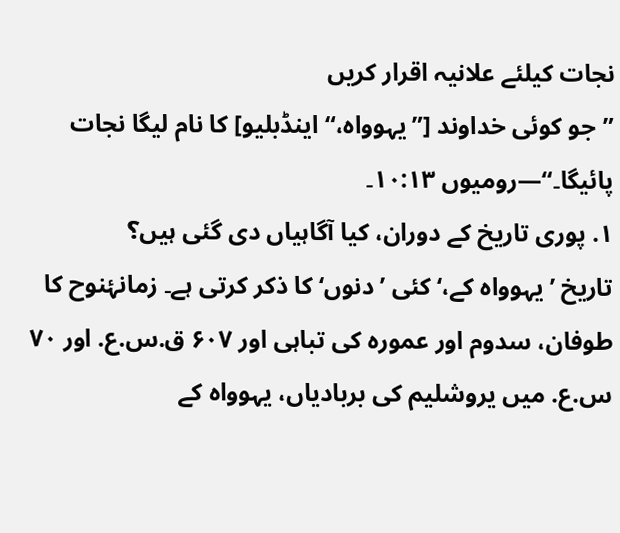نجات کیلئے علانیہ اقرار کریں
”جو کوئی خداوند [”یہوواہ،“ اینڈبلیو] کا نام لیگا نجات پائیگا۔“—رومیوں ۱۰:۱۳۔
۱. پوری تاریخ کے دوران، کیا آگاہیاں دی گئی ہیں؟
تاریخ ’یہوواہ کے،‘ کئی ’دنوں‘ کا ذکر کرتی ہے۔ زمانۂنوح کا طوفان، سدوم اور عمورہ کی تباہی اور ۶۰۷ ق.س.ع. اور ۷۰ س.ع. میں یروشلیم کی بربادیاں، یہوواہ کے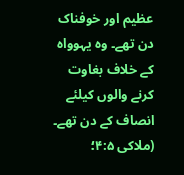عظیم اور خوفناک دن تھے۔ وہ یہوواہ کے خلاف بغاوت کرنے والوں کیلئے انصاف کے دن تھے۔ (ملاکی ۴:۵؛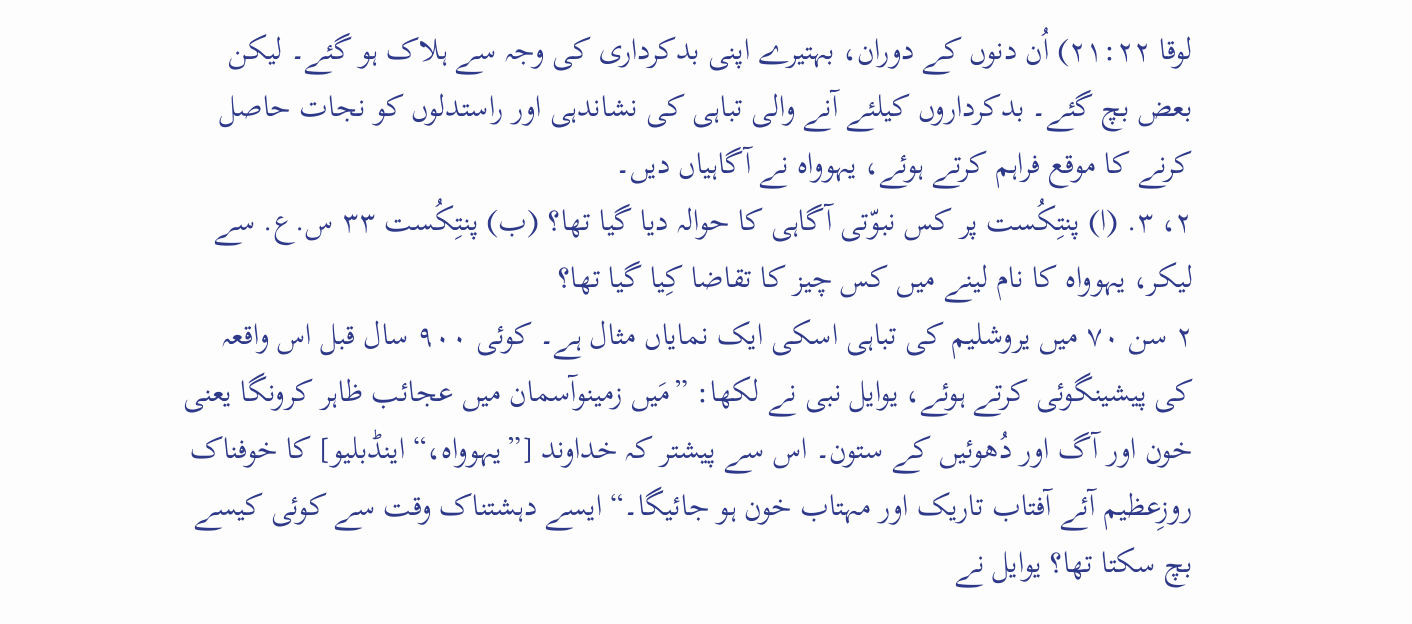لوقا ۲۱:۲۲) اُن دنوں کے دوران، بہتیرے اپنی بدکرداری کی وجہ سے ہلاک ہو گئے۔ لیکن بعض بچ گئے۔ بدکرداروں کیلئے آنے والی تباہی کی نشاندہی اور راستدلوں کو نجات حاصل کرنے کا موقع فراہم کرتے ہوئے، یہوواہ نے آگاہیاں دیں۔
۲، ۳. (ا) پنتِکُست پر کس نبوّتی آگاہی کا حوالہ دیا گیا تھا؟ (ب) پنتِکُست ۳۳ س.ع. سے لیکر، یہوواہ کا نام لینے میں کس چیز کا تقاضا کِیا گیا تھا؟
۲ سن ۷۰ میں یروشلیم کی تباہی اسکی ایک نمایاں مثال ہے۔ کوئی ۹۰۰ سال قبل اس واقعہ کی پیشینگوئی کرتے ہوئے، یوایل نبی نے لکھا: ”مَیں زمینوآسمان میں عجائب ظاہر کرونگا یعنی خون اور آگ اور دُھوئیں کے ستون۔ اس سے پیشتر کہ خداوند [”یہوواہ،“ اینڈبلیو] کا خوفناک روزِعظیم آئے آفتاب تاریک اور مہتاب خون ہو جائیگا۔“ ایسے دہشتناک وقت سے کوئی کیسے بچ سکتا تھا؟ یوایل نے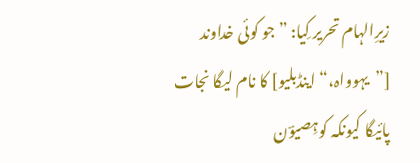زیرِالہام تحریر کِیا: ”جو کوئی خداوند [”یہوواہ،“ اینڈبلیو] کا نام لیگا نجات پائیگا کیونکہ کوہِصیوؔن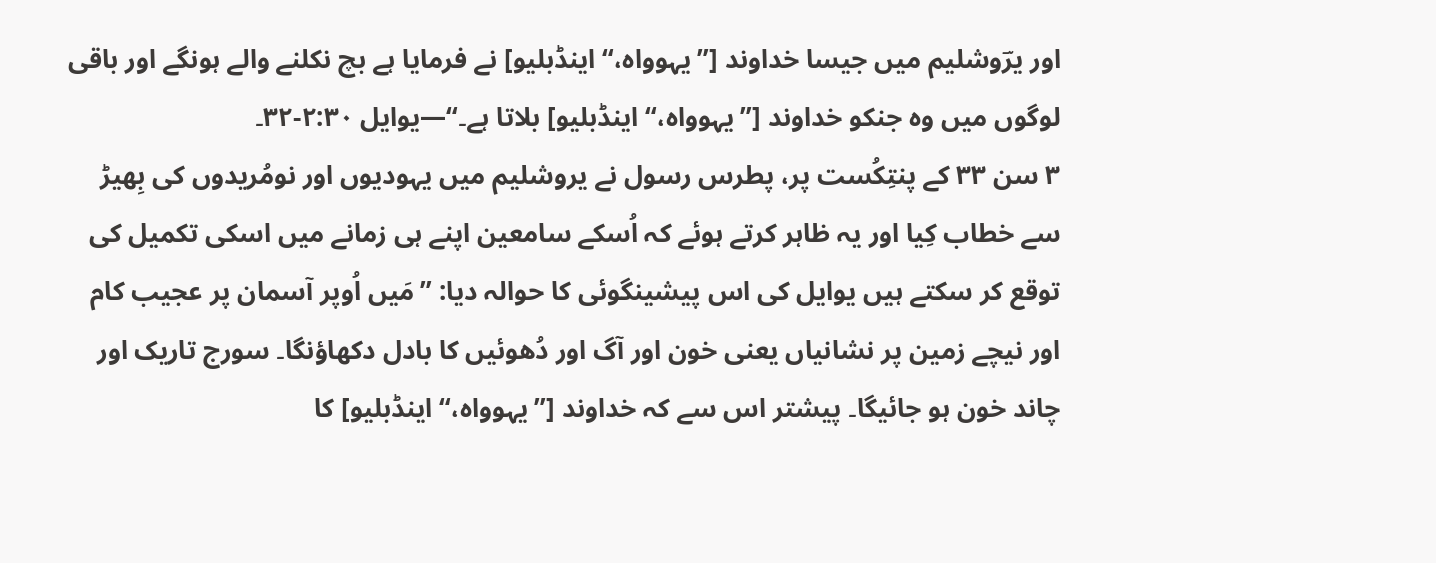اور یرؔوشلیم میں جیسا خداوند [”یہوواہ،“ اینڈبلیو] نے فرمایا ہے بچ نکلنے والے ہونگے اور باقی لوگوں میں وہ جنکو خداوند [”یہوواہ،“ اینڈبلیو] بلاتا ہے۔“—یوایل ۲:۳۰-۳۲۔
۳ سن ۳۳ کے پنتِکُست پر، پطرس رسول نے یروشلیم میں یہودیوں اور نومُریدوں کی بِھیڑ سے خطاب کِیا اور یہ ظاہر کرتے ہوئے کہ اُسکے سامعین اپنے ہی زمانے میں اسکی تکمیل کی توقع کر سکتے ہیں یوایل کی اس پیشینگوئی کا حوالہ دیا: ”مَیں اُوپر آسمان پر عجیب کام اور نیچے زمین پر نشانیاں یعنی خون اور آگ اور دُھوئیں کا بادل دکھاؤنگا۔ سورج تاریک اور چاند خون ہو جائیگا۔ پیشتر اس سے کہ خداوند [”یہوواہ،“ اینڈبلیو] کا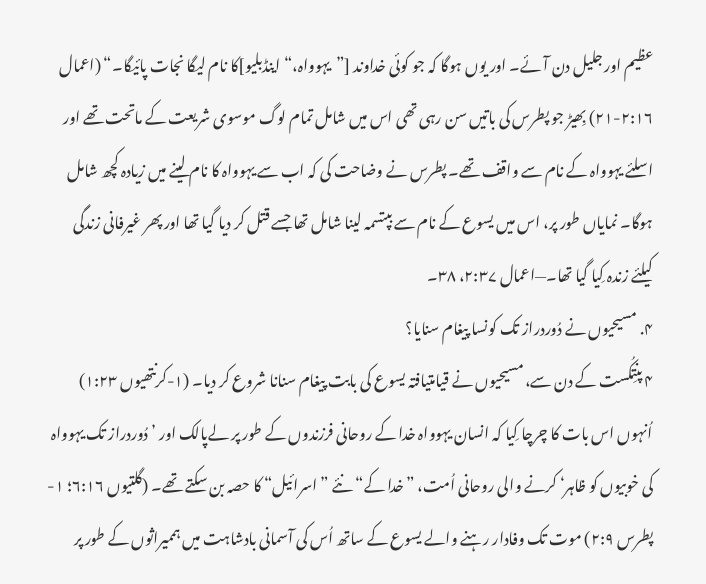عظیم اور جلیل دن آئے۔ اور یوں ہوگا کہ جو کوئی خداوند [”یہوواہ،“ اینڈبلیو]کا نام لیگا نجات پائیگا۔“ (اعمال ۲:۱۶-۲۱) بِھیڑ جو پطرس کی باتیں سن رہی تھی اس میں شامل تمام لوگ موسوی شریعت کے ماتحت تھے اور اسلئے یہوواہ کے نام سے واقف تھے۔ پطرس نے وضاحت کی کہ اب سے یہوواہ کا نام لینے میں زیادہ کچھ شامل ہوگا۔ نمایاں طور پر، اس میں یسوع کے نام سے بپتسمہ لینا شامل تھا جسے قتل کر دیا گیا تھا اور پھر غیرفانی زندگی کیلئے زندہ کِیا گیا تھا۔—اعمال ۲:۳۷، ۳۸۔
۴. مسیحیوں نے دُوردراز تک کونسا پیغام سنایا؟
۴ پنتِکُست کے دن سے، مسیحیوں نے قیامتیافتہ یسوع کی بابت پیغام سنانا شروع کر دیا۔ (۱-کرنتھیوں ۱:۲۳) اُنہوں اس بات کا چرچا کِیا کہ انسان یہوواہ خدا کے روحانی فرزندوں کے طور پر لےپالک اور ’دُوردراز تک یہوواہ کی خوبیوں کو ظاہر‘ کرنے والی روحانی اُمت، ”خدا کے“ نئے ”اسرائیل“ کا حصہ بن سکتے تھے۔ (گلتیوں ۶:۱۶؛ ۱-پطرس ۲:۹) موت تک وفادار رہنے والے یسوع کے ساتھ اُس کی آسمانی بادشاہت میں ہممیراثوں کے طور پر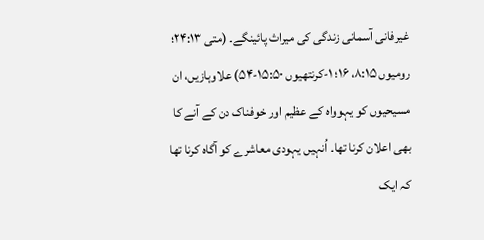غیرفانی آسمانی زندگی کی میراث پائینگے۔ (متی ۲۴:۱۳؛ رومیوں ۸:۱۵، ۱۶؛ ۱-کرنتھیوں ۱۵:۵۰-۵۴) علاوہازیں، ان مسیحیوں کو یہوواہ کے عظیم اور خوفناک دن کے آنے کا بھی اعلان کرنا تھا۔ اُنہیں یہودی معاشرے کو آگاہ کرنا تھا کہ ایک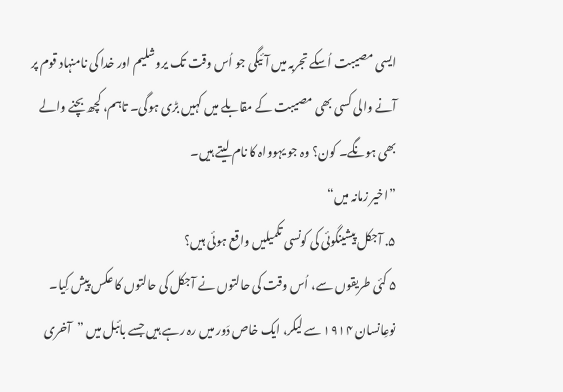ایسی مصیبت اُسکے تجربہ میں آئیگی جو اُس وقت تک یروشلیم اور خدا کی نامنہاد قوم پر آنے والی کسی بھی مصیبت کے مقابلے میں کہیں بڑی ہوگی۔ تاہم، کچھ بچنے والے بھی ہونگے۔ کون؟ وہ جو یہوواہ کا نام لیتے ہیں۔
”اخیر زمانہ میں“
۵. آجکل پیشینگوئی کی کونسی تکمیلیں واقع ہوئی ہیں؟
۵ کئی طریقوں سے، اُس وقت کی حالتوں نے آجکل کی حالتوں کا عکس پیش کِیا۔ نوعِانسان ۱۹۱۴ سے لیکر، ایک خاص دَور میں رہ رہے ہیں جسے بائبل میں ”آخری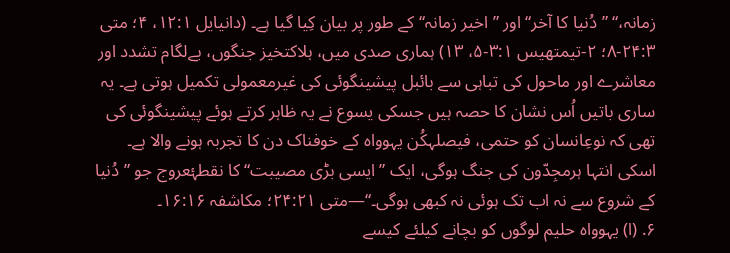زمانہ،“ ”دُنیا کا آخر“ اور ”اخیر زمانہ“ کے طور پر بیان کِیا گیا ہے۔ (دانیایل ۱۲:۱، ۴؛ متی ۲۴:۳-۸؛ ۲-تیمتھیس ۳:۱-۵، ۱۳) ہماری صدی میں، ہلاکتخیز جنگوں، بےلگام تشدد اور معاشرے اور ماحول کی تباہی سے بائبل پیشینگوئی کی غیرمعمولی تکمیل ہوتی ہے۔ یہ ساری باتیں اُس نشان کا حصہ ہیں جسکی یسوع نے یہ ظاہر کرتے ہوئے پیشینگوئی کی تھی کہ نوعِانسان کو حتمی، فیصلہکُن یہوواہ کے خوفناک دن کا تجربہ ہونے والا ہے۔ اسکی انتہا ہرمجِدّون کی جنگ ہوگی، ایک ”ایسی بڑی مصیبت“ کا نقطۂعروج جو ”دُنیا کے شروع سے نہ اب تک ہوئی نہ کبھی ہوگی۔“—متی ۲۴:۲۱؛ مکاشفہ ۱۶:۱۶۔
۶. (ا) یہوواہ حلیم لوگوں کو بچانے کیلئے کیسے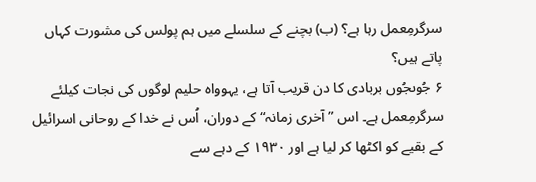سرگرمِعمل رہا ہے؟ (ب) بچنے کے سلسلے میں ہم پولس کی مشورت کہاں پاتے ہیں؟
۶ جُوںجُوں بربادی کا دن قریب آتا ہے، یہوواہ حلیم لوگوں کی نجات کیلئے سرگرمِعمل ہے۔ اس ”آخری زمانہ“ کے دوران، اُس نے خدا کے روحانی اسرائیل کے بقیے کو اکٹھا کر لیا ہے اور ۱۹۳۰ کے دہے سے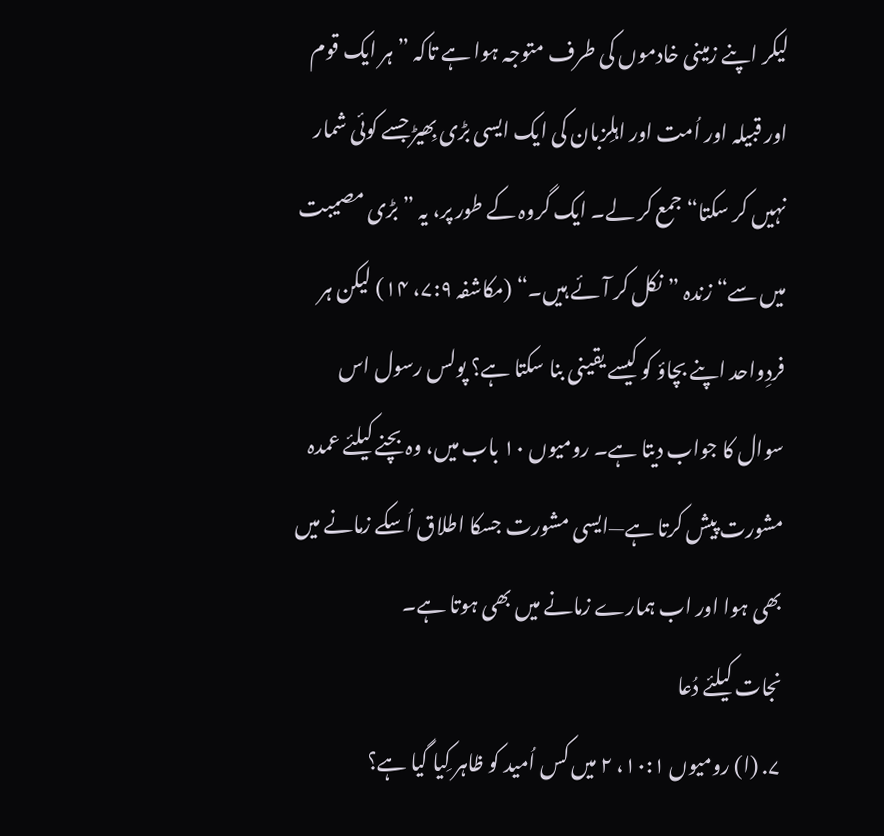لیکر اپنے زمینی خادموں کی طرف متوجہ ہوا ہے تاکہ ”ہر ایک قوم اور قبیلہ اور اُمت اور اہلِزبان کی ایک ایسی بڑی بِھیڑ جسے کوئی شمار نہیں کر سکتا“ جمع کر لے۔ ایک گروہ کے طور پر، یہ ”بڑی مصیبت میں سے“ زندہ ”نکل کر آئے ہیں۔“ (مکاشفہ ۷:۹، ۱۴) لیکن ہر فردِواحد اپنے بچاؤ کو کیسے یقینی بنا سکتا ہے؟ پولس رسول اس سوال کا جواب دیتا ہے۔ رومیوں ۱۰ باب میں، وہ بچنے کیلئے عمدہ مشورت پیش کرتا ہے—ایسی مشورت جسکا اطلاق اُسکے زمانے میں بھی ہوا اور اب ہمارے زمانے میں بھی ہوتا ہے۔
نجات کیلئے دُعا
۷. (ا) رومیوں ۱۰:۱، ۲ میں کس اُمید کو ظاہر کِیا گیا ہے؟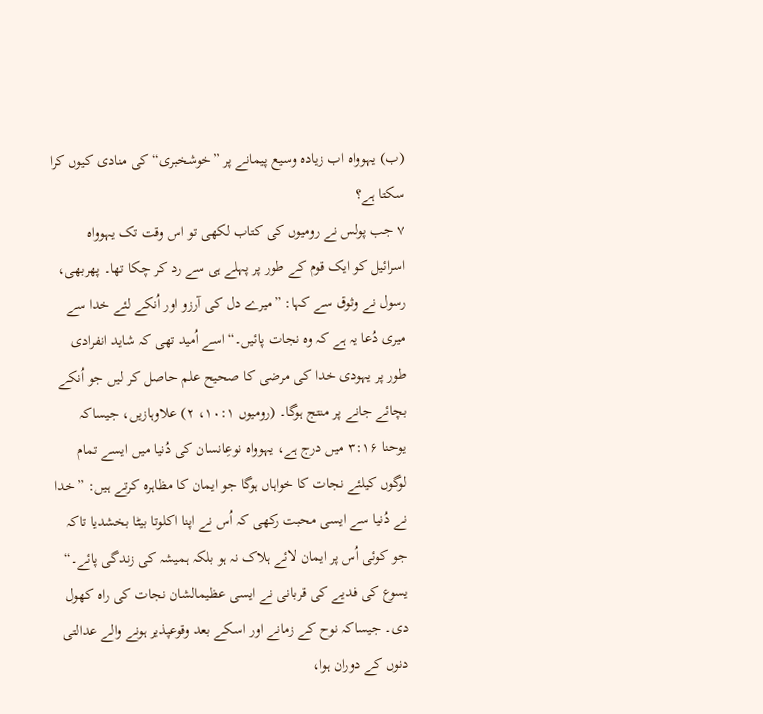(ب) یہوواہ اب زیادہ وسیع پیمانے پر ”خوشخبری“ کی منادی کیوں کرا سکتا ہے؟
۷ جب پولس نے رومیوں کی کتاب لکھی تو اس وقت تک یہوواہ اسرائیل کو ایک قوم کے طور پر پہلے ہی سے رد کر چکا تھا۔ پھربھی، رسول نے وثوق سے کہا: ”میرے دل کی آرزو اور اُنکے لئے خدا سے میری دُعا یہ ہے کہ وہ نجات پائیں۔“ اسے اُمید تھی کہ شاید انفرادی طور پر یہودی خدا کی مرضی کا صحیح علم حاصل کر لیں جو اُنکے بچائے جانے پر منتج ہوگا۔ (رومیوں ۱۰:۱، ۲) علاوہازیں، جیساکہ یوحنا ۳:۱۶ میں درج ہے، یہوواہ نوعِانسان کی دُنیا میں ایسے تمام لوگوں کیلئے نجات کا خواہاں ہوگا جو ایمان کا مظاہرہ کرتے ہیں: ”خدا نے دُنیا سے ایسی محبت رکھی کہ اُس نے اپنا اکلوتا بیٹا بخشدیا تاکہ جو کوئی اُس پر ایمان لائے ہلاک نہ ہو بلکہ ہمیشہ کی زندگی پائے۔“ یسوع کی فدیے کی قربانی نے ایسی عظیمالشان نجات کی راہ کھول دی۔ جیساکہ نوح کے زمانے اور اسکے بعد وقوعپذیر ہونے والے عدالتی دنوں کے دوران ہوا،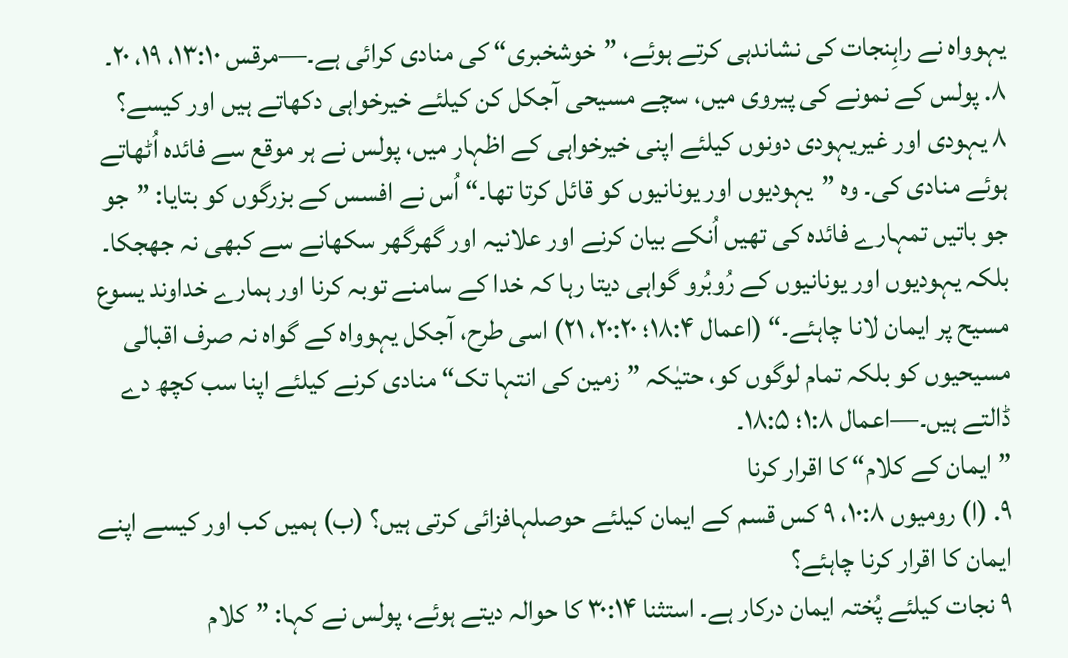یہوواہ نے راہِنجات کی نشاندہی کرتے ہوئے، ”خوشخبری“ کی منادی کرائی ہے۔—مرقس ۱۳:۱۰، ۱۹، ۲۰۔
۸. پولس کے نمونے کی پیروی میں، سچے مسیحی آجکل کن کیلئے خیرخواہی دکھاتے ہیں اور کیسے؟
۸ یہودی اور غیریہودی دونوں کیلئے اپنی خیرخواہی کے اظہار میں، پولس نے ہر موقع سے فائدہ اُٹھاتے ہوئے منادی کی۔ وہ ”یہودیوں اور یونانیوں کو قائل کرتا تھا۔“ اُس نے افسس کے بزرگوں کو بتایا: ”جو جو باتیں تمہارے فائدہ کی تھیں اُنکے بیان کرنے اور علانیہ اور گھرگھر سکھانے سے کبھی نہ جھجکا۔ بلکہ یہودیوں اور یونانیوں کے رُوبُرو گواہی دیتا رہا کہ خدا کے سامنے توبہ کرنا اور ہمارے خداوند یسوع مسیح پر ایمان لانا چاہئے۔“ (اعمال ۱۸:۴؛ ۲۰:۲۰، ۲۱) اسی طرح، آجکل یہوواہ کے گواہ نہ صرف اقبالی مسیحیوں کو بلکہ تمام لوگوں کو، حتیٰکہ ”زمین کی انتہا تک“ منادی کرنے کیلئے اپنا سب کچھ دے ڈالتے ہیں۔—اعمال ۱:۸؛ ۱۸:۵۔
”ایمان کے کلام“ کا اقرار کرنا
۹. (ا) رومیوں ۱۰:۸، ۹ کس قسم کے ایمان کیلئے حوصلہافزائی کرتی ہیں؟ (ب) ہمیں کب اور کیسے اپنے ایمان کا اقرار کرنا چاہئے؟
۹ نجات کیلئے پُختہ ایمان درکار ہے۔ استثنا ۳۰:۱۴ کا حوالہ دیتے ہوئے، پولس نے کہا: ”کلام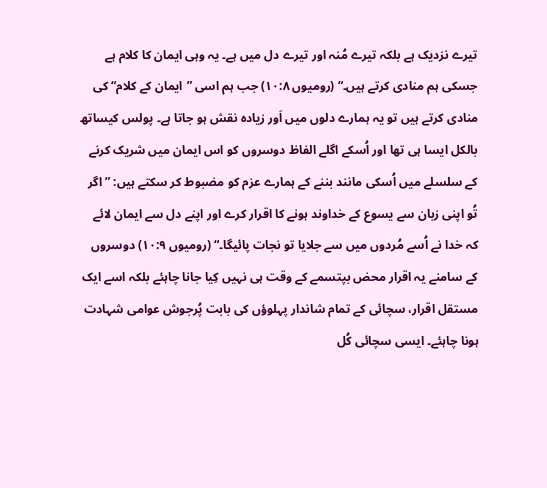تیرے نزدیک ہے بلکہ تیرے مُنہ اور تیرے دل میں ہے۔ یہ وہی ایمان کا کلام ہے جسکی ہم منادی کرتے ہیں۔“ (رومیوں ۱۰:۸) جب ہم اسی ”ایمان کے کلام“ کی منادی کرتے ہیں تو یہ ہمارے دلوں میں اَور زیادہ نقش ہو جاتا ہے۔ پولس کیساتھ بالکل ایسا ہی تھا اور اُسکے اگلے الفاظ دوسروں کو اس ایمان میں شریک کرنے کے سلسلے میں اُسکی مانند بننے کے ہمارے عزم کو مضبوط کر سکتے ہیں: ”اگر تُو اپنی زبان سے یسوع کے خداوند ہونے کا اقرار کرے اور اپنے دل سے ایمان لائے کہ خدا نے اُسے مُردوں میں سے جلایا تو نجات پائیگا۔“ (رومیوں ۱۰:۹) دوسروں کے سامنے یہ اقرار محض بپتسمے کے وقت ہی نہیں کِیا جانا چاہئے بلکہ اسے ایک مستقل اقرار، سچائی کے تمام شاندار پہلوؤں کی بابت پُرجوش عوامی شہادت ہونا چاہئے۔ ایسی سچائی کُل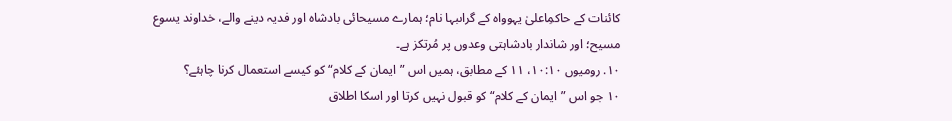کائنات کے حاکمِاعلیٰ یہوواہ کے گراںبہا نام؛ ہمارے مسیحائی بادشاہ اور فدیہ دینے والے، خداوند یسوع مسیح؛ اور شاندار بادشاہتی وعدوں پر مُرتکز ہے۔
۱۰. رومیوں ۱۰:۱۰، ۱۱ کے مطابق، ہمیں اس ”ایمان کے کلام“ کو کیسے استعمال کرنا چاہئے؟
۱۰ جو اس ”ایمان کے کلام“ کو قبول نہیں کرتا اور اسکا اطلاق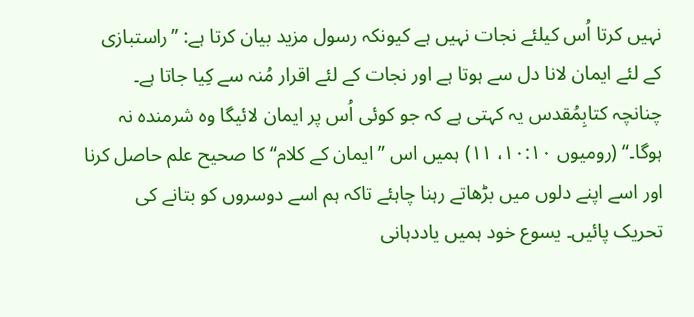نہیں کرتا اُس کیلئے نجات نہیں ہے کیونکہ رسول مزید بیان کرتا ہے: ”راستبازی کے لئے ایمان لانا دل سے ہوتا ہے اور نجات کے لئے اقرار مُنہ سے کِیا جاتا ہے۔ چنانچہ کتابِمُقدس یہ کہتی ہے کہ جو کوئی اُس پر ایمان لائیگا وہ شرمندہ نہ ہوگا۔“ (رومیوں ۱۰:۱۰، ۱۱) ہمیں اس ”ایمان کے کلام“ کا صحیح علم حاصل کرنا اور اسے اپنے دلوں میں بڑھاتے رہنا چاہئے تاکہ ہم اسے دوسروں کو بتانے کی تحریک پائیں۔ یسوع خود ہمیں یاددہانی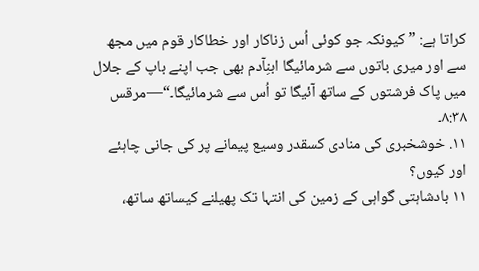کراتا ہے: ”کیونکہ جو کوئی اُس زناکار اور خطاکار قوم میں مجھ سے اور میری باتوں سے شرمائیگا ابنِآدم بھی جب اپنے باپ کے جلال میں پاک فرشتوں کے ساتھ آئیگا تو اُس سے شرمائیگا۔“—مرقس ۸:۳۸۔
۱۱. خوشخبری کی منادی کسقدر وسیع پیمانے پر کی جانی چاہئے اور کیوں؟
۱۱ بادشاہتی گواہی کے زمین کی انتہا تک پھیلنے کیساتھ ساتھ،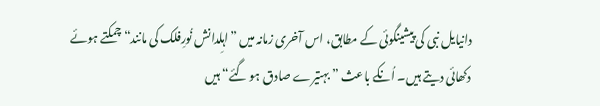دانیایل نبی کی پیشینگوئی کے مطابق، اس آخری زمانہ میں ”اہلِدانش نُورِفلک کی مانند“ چمکتے ہوئے دکھائی دیتے ہیں۔ اُنکے باعث ”بہتیرے صادق ہو گئے“ ہیں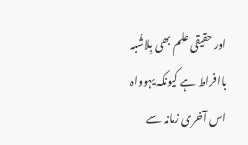اور حقیقی علم بھی بِلاشُبہ باافراط ہے کیونکہ یہوواہ اس آخری زمانہ سے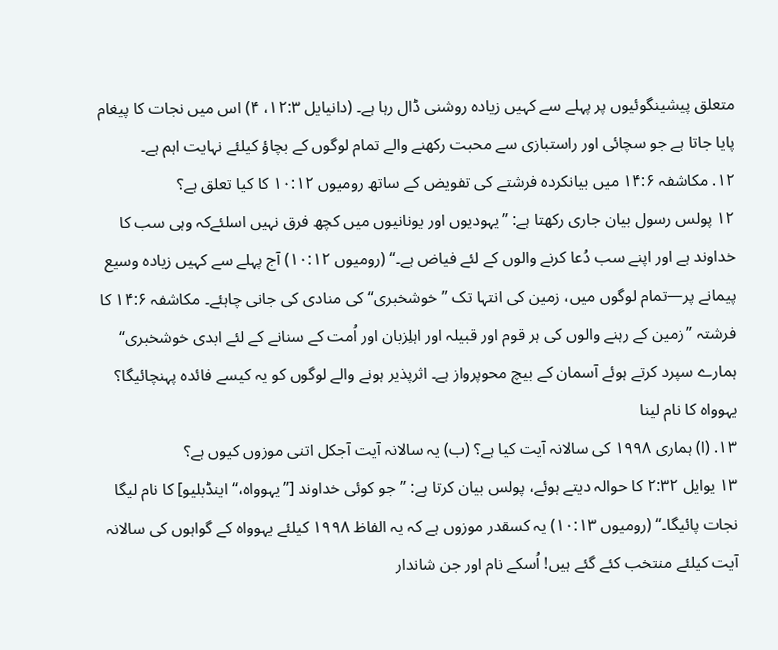متعلق پیشینگوئیوں پر پہلے سے کہیں زیادہ روشنی ڈال رہا ہے۔ (دانیایل ۱۲:۳، ۴) اس میں نجات کا پیغام پایا جاتا ہے جو سچائی اور راستبازی سے محبت رکھنے والے تمام لوگوں کے بچاؤ کیلئے نہایت اہم ہے۔
۱۲. مکاشفہ ۱۴:۶ میں بیانکردہ فرشتے کی تفویض کے ساتھ رومیوں ۱۰:۱۲ کا کیا تعلق ہے؟
۱۲ پولس رسول بیان جاری رکھتا ہے: ”یہودیوں اور یونانیوں میں کچھ فرق نہیں اسلئےکہ وہی سب کا خداوند ہے اور اپنے سب دُعا کرنے والوں کے لئے فیاض ہے۔“ (رومیوں ۱۰:۱۲) آج پہلے سے کہیں زیادہ وسیع پیمانے پر—تمام لوگوں میں، زمین کی انتہا تک ”خوشخبری“ کی منادی کی جانی چاہئے۔ مکاشفہ ۱۴:۶ کا فرشتہ ”زمین کے رہنے والوں کی ہر قوم اور قبیلہ اور اہلِزبان اور اُمت کے سنانے کے لئے ابدی خوشخبری“ ہمارے سپرد کرتے ہوئے آسمان کے بیچ محوپرواز ہے۔ اثرپذیر ہونے والے لوگوں کو یہ کیسے فائدہ پہنچائیگا؟
یہوواہ کا نام لینا
۱۳. (ا) ہماری ۱۹۹۸ کی سالانہ آیت کیا ہے؟ (ب) یہ سالانہ آیت آجکل اتنی موزوں کیوں ہے؟
۱۳ یوایل ۲:۳۲ کا حوالہ دیتے ہوئے، پولس بیان کرتا ہے: ”جو کوئی خداوند [”یہوواہ،“ اینڈبلیو] کا نام لیگا نجات پائیگا۔“ (رومیوں ۱۰:۱۳) یہ کسقدر موزوں ہے کہ یہ الفاظ ۱۹۹۸ کیلئے یہوواہ کے گواہوں کی سالانہ آیت کیلئے منتخب کئے گئے ہیں! اُسکے نام اور جن شاندار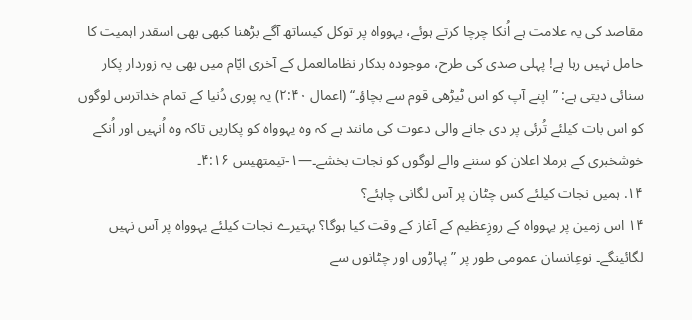مقاصد کی یہ علامت ہے اُنکا چرچا کرتے ہوئے، یہوواہ پر توکل کیساتھ آگے بڑھنا کبھی بھی اسقدر اہمیت کا حامل نہیں رہا ہے! پہلی صدی کی طرح، موجودہ بدکار نظامالعمل کے آخری ایّام میں بھی یہ زوردار پکار سنائی دیتی ہے: ”اپنے آپ کو اس ٹیڑھی قوم سے بچاؤ۔“ (اعمال ۲:۴۰) یہ پوری دُنیا کے تمام خداترس لوگوں کو اس بات کیلئے تُرئی پر دی جانے والی دعوت کی مانند ہے کہ وہ یہوواہ کو پکاریں تاکہ وہ اُنہیں اور اُنکے خوشخبری کے برملا اعلان کو سننے والے لوگوں کو نجات بخشے۔—۱-تیمتھیس ۴:۱۶۔
۱۴. ہمیں نجات کیلئے کس چٹان پر آس لگانی چاہئے؟
۱۴ اس زمین پر یہوواہ کے روزِعظیم کے آغاز کے وقت کیا ہوگا؟ بہتیرے نجات کیلئے یہوواہ پر آس نہیں لگائینگے۔ نوعِانسان عمومی طور پر ”پہاڑوں اور چٹانوں سے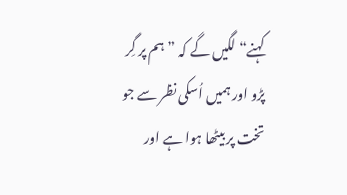کہنے“ لگیں گے کہ ”ہم پر گِر پڑو اور ہمیں اُسکی نظر سے جو تخت پر بیٹھا ہوا ہے اور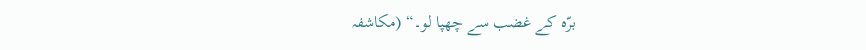برّہ کے غضب سے چھپا لو۔“ (مکاشفہ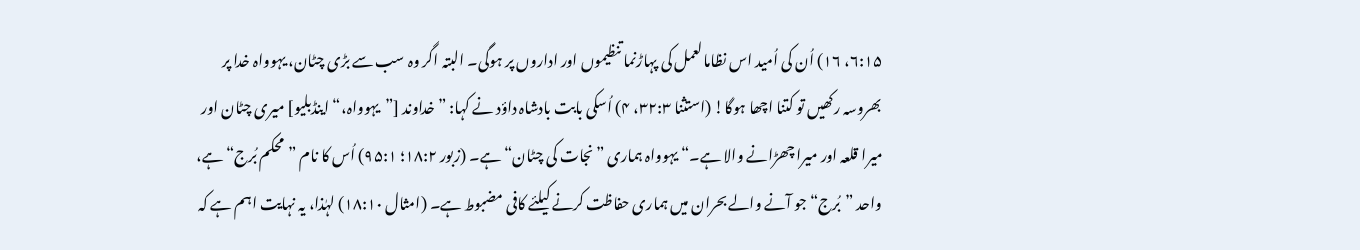۶:۱۵، ۱۶) اُن کی اُمید اس نظامالعمل کی پہاڑنما تنظیموں اور اداروں پر ہوگی۔ البتہ اگر وہ سب سے بڑی چٹان، یہوواہ خدا پر بھروسہ رکھیں تو کتنا اچھا ہوگا! (استثنا ۳۲:۳، ۴) اُسکی بابت بادشاہ داؤد نے کہا: ”خداوند [”یہوواہ،“ اینڈبلیو] میری چٹان اور میرا قلعہ اور میرا چھڑانے والا ہے۔“ یہوواہ ہماری ”نجات کی چٹان“ ہے۔ (زبور ۱۸:۲؛ ۹۵:۱) اُس کا نام ”محکم بُرج“ ہے، واحد ”بُرج“ جو آنے والے بحران میں ہماری حفاظت کرنے کیلئے کافی مضبوط ہے۔ (امثال ۱۸:۱۰) لہٰذا، یہ نہایت اہم ہے کہ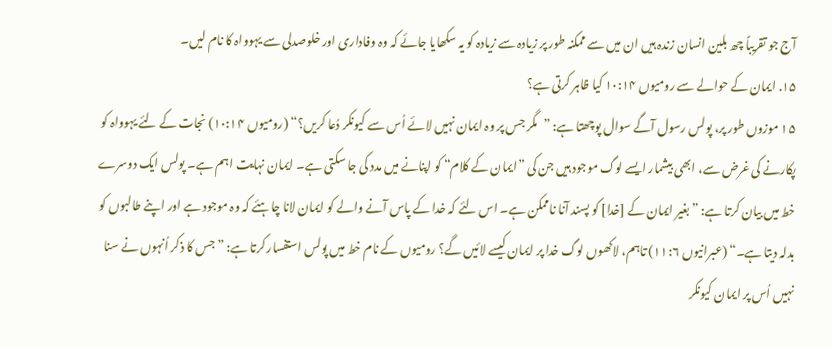آج جو تقریباً چھ بلین انسان زندہ ہیں ان میں سے ممکنہ طور پر زیادہ سے زیادہ کو یہ سکھایا جائے کہ وہ وفاداری اور خلوصدلی سے یہوواہ کا نام لیں۔
۱۵. ایمان کے حوالے سے رومیوں ۱۰:۱۴ کیا ظاہر کرتی ہے؟
۱۵ موزوں طور پر، پولس رسول آگے سوال پوچھتا ہے: ”مگر جس پر وہ ایمان نہیں لائے اُس سے کیونکر دُعا کریں؟“ (رومیوں ۱۰:۱۴) نجات کے لئے یہوواہ کو پکارنے کی غرض سے، ابھی بیشمار ایسے لوگ موجود ہیں جن کی ”ایمان کے کلام“ کو اپنانے میں مدد کی جا سکتی ہے۔ ایمان نہایت اہم ہے۔ پولس ایک دوسرے خط میں بیان کرتا ہے: ”بغیر ایمان کے [خدا] کو پسند آنا ناممکن ہے۔ اس لئے کہ خدا کے پاس آنے والے کو ایمان لانا چاہئے کہ وہ موجود ہے اور اپنے طالبوں کو بدلہ دیتا ہے۔“ (عبرانیوں ۱۱:۶) تاہم، لاکھوں لوگ خدا پر ایمان کیسے لائیں گے؟ رومیوں کے نام خط میں پولس استفسار کرتا ہے: ”جس کا ذکر اُنہوں نے سنا نہیں اُس پر ایمان کیونکر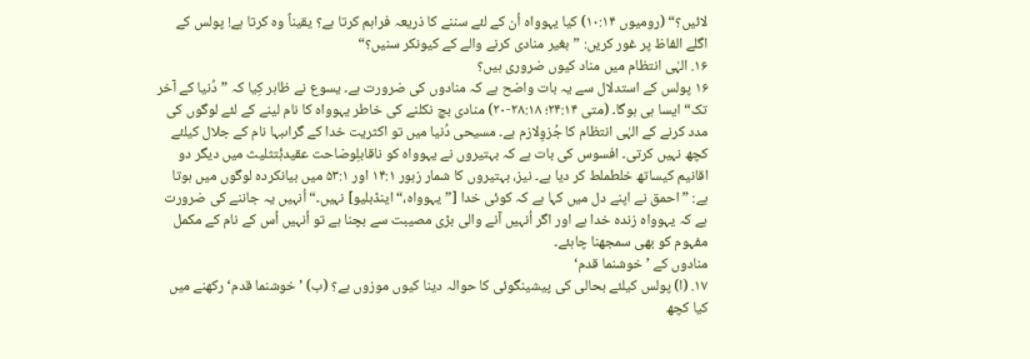لائیں؟“ (رومیوں ۱۰:۱۴) کیا یہوواہ اُن کے لئے سننے کا ذریعہ فراہم کرتا ہے؟ یقیناً وہ کرتا ہے! پولس کے اگلے الفاظ پر غور کریں: ”بغیر منادی کرنے والے کے کیونکر سنیں؟“
۱۶. الہٰی انتظام میں مناد کیوں ضروری ہیں؟
۱۶ پولس کے استدلال سے یہ بات واضح ہے کہ منادوں کی ضرورت ہے۔ یسوع نے ظاہر کِیا کہ ”دُنیا کے آخر تک“ ایسا ہی ہوگا۔ (متی ۲۴:۱۴؛ ۲۸:۱۸-۲۰) منادی بچ نکلنے کی خاطر یہوواہ کا نام لینے کے لئے لوگوں کی مدد کرنے کے الہٰی انتظام کا جُزوِلازم ہے۔ مسیحی دُنیا میں تو اکثریت خدا کے گراںبہا نام کے جلال کیلئے کچھ نہیں کرتی۔ افسوس کی بات ہے کہ بہتیروں نے یہوواہ کو ناقابلِوضاحت عقیدۂتثلیث میں دیگر دو اقانیم کیساتھ خلطملط کر دیا ہے۔ نیز، بہتیروں کا شمار زبور ۱۴:۱ اور ۵۳:۱ میں بیانکردہ لوگوں میں ہوتا ہے: ”احمق نے اپنے دل میں کہا ہے کہ کوئی خدا [”یہوواہ،“ اینڈبلیو] نہیں۔“ اُنہیں یہ جاننے کی ضرورت ہے کہ یہوواہ زندہ خدا ہے اور اگر اُنہیں آنے والی بڑی مصیبت سے بچنا ہے تو اُنہیں اُس کے نام کے مکمل مفہوم کو بھی سمجھنا چاہئے۔
منادوں کے ’خوشنما قدم‘
۱۷. (ا) پولس کیلئے بحالی کی پیشینگوئی کا حوالہ دینا کیوں موزوں ہے؟ (ب) ’خوشنما قدم‘ رکھنے میں کیا کچھ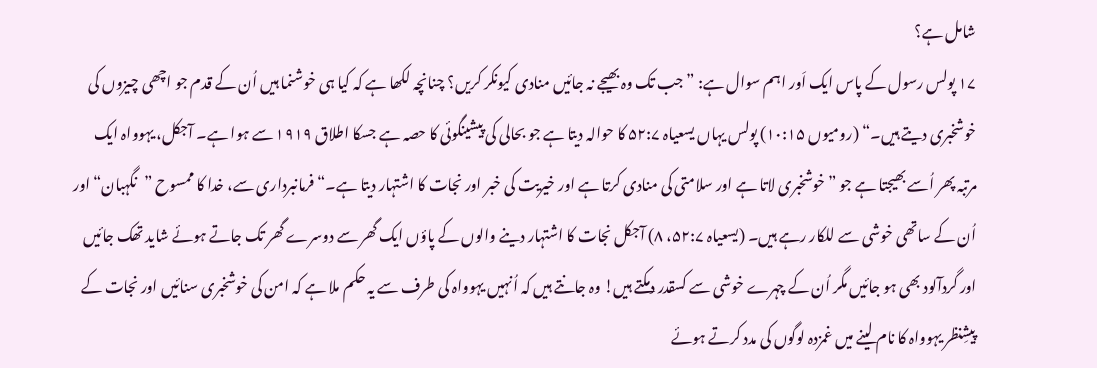شامل ہے؟
۱۷ پولس رسول کے پاس ایک اَور اہم سوال ہے: ”جب تک وہ بھیجے نہ جائیں منادی کیونکر کریں؟ چنانچہ لکھا ہے کہ کیا ہی خوشنما ہیں اُن کے قدم جو اچھی چیزوں کی خوشخبری دیتے ہیں۔“ (رومیوں ۱۰:۱۵) پولس یہاں یسعیاہ ۵۲:۷ کا حوالہ دیتا ہے جو بحالی کی پیشینگوئی کا حصہ ہے جسکا اطلاق ۱۹۱۹ سے ہوا ہے۔ آجکل، یہوواہ ایک مرتبہ پھر اُسے بھیجتا ہے جو ”خوشخبری لاتا ہے اور سلامتی کی منادی کرتا ہے اور خیریت کی خبر اور نجات کا اشتہار دیتا ہے۔“ فرمانبرداری سے، خدا کا ممسوح ”نگہبان“ اور اُن کے ساتھی خوشی سے للکار رہے ہیں۔ (یسعیاہ ۵۲:۷، ۸) آجکل نجات کا اشتہار دینے والوں کے پاؤں ایک گھر سے دوسرے گھر تک جاتے ہوئے شاید تھک جائیں اور گردآلود بھی ہو جائیں مگر اُن کے چہرے خوشی سے کسقدر دمکتے ہیں! وہ جانتے ہیں کہ اُنہیں یہوواہ کی طرف سے یہ حکم ملا ہے کہ امن کی خوشخبری سنائیں اور نجات کے پیشِنظر یہوواہ کا نام لینے میں غمزدہ لوگوں کی مدد کرتے ہوئے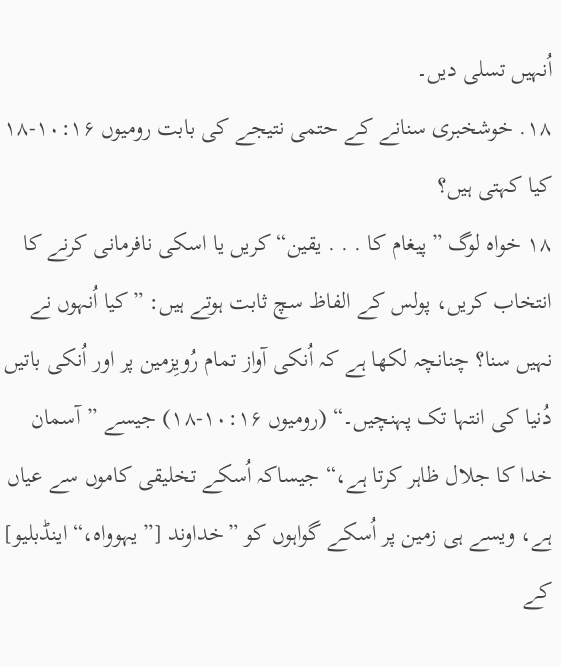اُنہیں تسلی دیں۔
۱۸. خوشخبری سنانے کے حتمی نتیجے کی بابت رومیوں ۱۰:۱۶-۱۸ کیا کہتی ہیں؟
۱۸ خواہ لوگ ”پیغام کا . . . یقین“ کریں یا اسکی نافرمانی کرنے کا انتخاب کریں، پولس کے الفاظ سچ ثابت ہوتے ہیں: ”کیا اُنہوں نے نہیں سنا؟ چنانچہ لکھا ہے کہ اُنکی آواز تمام رُویِزمین پر اور اُنکی باتیں دُنیا کی انتہا تک پہنچیں۔“ (رومیوں ۱۰:۱۶-۱۸) جیسے ”آسمان خدا کا جلال ظاہر کرتا ہے،“ جیساکہ اُسکے تخلیقی کاموں سے عیاں ہے، ویسے ہی زمین پر اُسکے گواہوں کو ”خداوند [”یہوواہ،“ اینڈبلیو] کے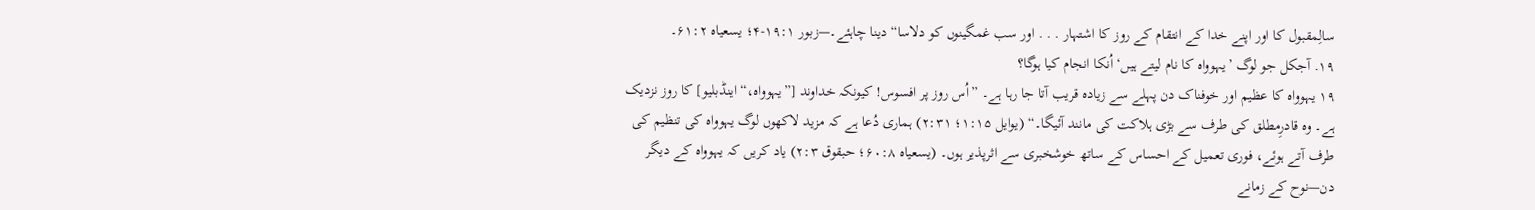سالِمقبول کا اور اپنے خدا کے انتقام کے روز کا اشتہار . . . اور سب غمگینوں کو دلاسا“ دینا چاہئے۔—زبور ۱۹:۱-۴؛ یسعیاہ ۶۱:۲۔
۱۹. آجکل جو لوگ ’یہوواہ کا نام لیتے ہیں‘ اُنکا انجام کیا ہوگا؟
۱۹ یہوواہ کا عظیم اور خوفناک دن پہلے سے زیادہ قریب آتا جا رہا ہے۔ ”اُس روز پر افسوس! کیونکہ خداوند [”یہوواہ،“ اینڈبلیو] کا روز نزدیک ہے۔ وہ قادرِمطلق کی طرف سے بڑی ہلاکت کی مانند آئیگا۔“ (یوایل ۱:۱۵؛ ۲:۳۱) ہماری دُعا ہے کہ مزید لاکھوں لوگ یہوواہ کی تنظیم کی طرف آتے ہوئے، فوری تعمیل کے احساس کے ساتھ خوشخبری سے اثرپذیر ہوں۔ (یسعیاہ ۶۰:۸؛ حبقوق ۲:۳) یاد کریں کہ یہوواہ کے دیگر دن—نوح کے زمانے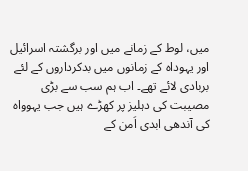میں، لوط کے زمانے میں اور برگشتہ اسرائیل اور یہوداہ کے زمانوں میں بدکرداروں کے لئے بربادی لائے تھے۔ اب ہم سب سے بڑی مصیبت کی دہلیز پر کھڑے ہیں جب یہوواہ کی آندھی ابدی اَمن کے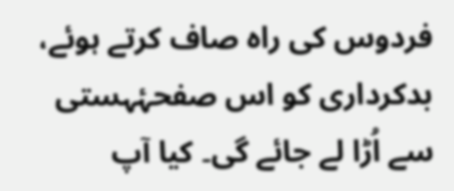فردوس کی راہ صاف کرتے ہوئے، بدکرداری کو اس صفحۂہستی سے اُڑا لے جائے گی۔ کیا آپ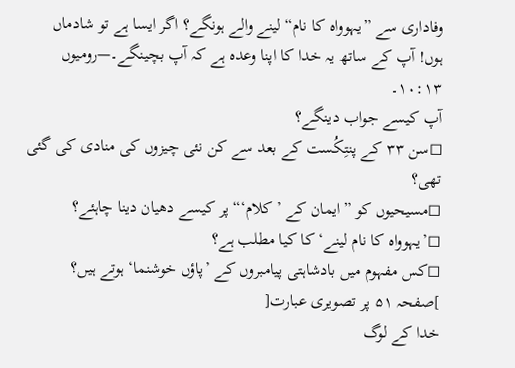وفاداری سے ”یہوواہ کا نام“ لینے والے ہونگے؟ اگر ایسا ہے تو شادماں ہوں! آپ کے ساتھ یہ خدا کا اپنا وعدہ ہے کہ آپ بچینگے۔—رومیوں ۱۰:۱۳۔
آپ کیسے جواب دینگے؟
◻سن ۳۳ کے پنتِکُست کے بعد سے کن نئی چیزوں کی منادی کی گئی تھی؟
◻مسیحیوں کو ”ایمان کے ’کلام‘“ پر کیسے دھیان دینا چاہئے؟
◻’یہوواہ کا نام لینے‘ کا کیا مطلب ہے؟
◻کس مفہوم میں بادشاہتی پیامبروں کے ’پاؤں خوشنما‘ ہوتے ہیں؟
]صفحہ ۵۱ پر تصویری عبارت[
خدا کے لوگ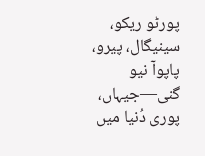پورٹو ریکو، سینیگال، پیرو، پاپوآ نیو گنی—جیہاں، پوری دُنیا میں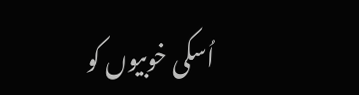اُسکی خوبیوں کو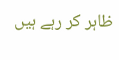ظاہر کر رہے ہیں